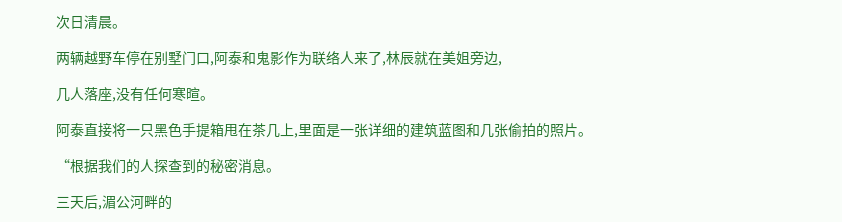次日清晨。

两辆越野车停在别墅门口,阿泰和鬼影作为联络人来了,林辰就在美姐旁边,

几人落座,没有任何寒暄。

阿泰直接将一只黑色手提箱甩在茶几上,里面是一张详细的建筑蓝图和几张偷拍的照片。

“根据我们的人探查到的秘密消息。

三天后,湄公河畔的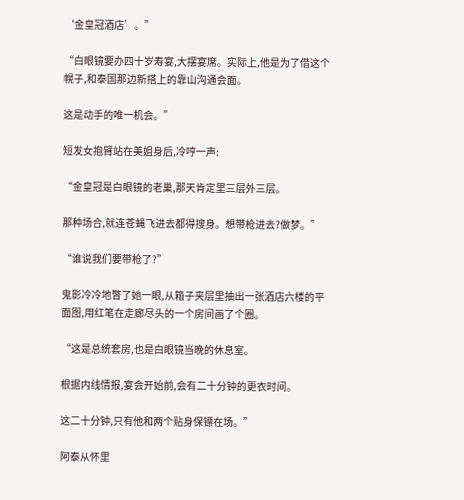‘金皇冠酒店’。”

“白眼镜要办四十岁寿宴,大摆宴席。实际上,他是为了借这个幌子,和泰国那边新搭上的靠山沟通会面。

这是动手的唯一机会。”

短发女抱臂站在美姐身后,冷哼一声:

“金皇冠是白眼镜的老巢,那天肯定里三层外三层。

那种场合,就连苍蝇飞进去都得搜身。想带枪进去?做梦。”

“谁说我们要带枪了?”

鬼影冷冷地瞥了她一眼,从箱子夹层里抽出一张酒店六楼的平面图,用红笔在走廊尽头的一个房间画了个圈。

“这是总统套房,也是白眼镜当晚的休息室。

根据内线情报,宴会开始前,会有二十分钟的更衣时间。

这二十分钟,只有他和两个贴身保镖在场。”

阿泰从怀里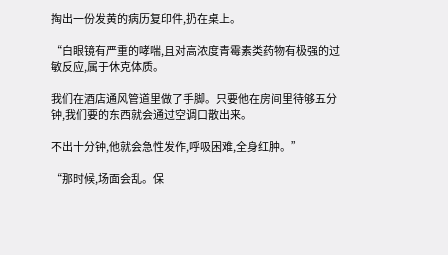掏出一份发黄的病历复印件,扔在桌上。

“白眼镜有严重的哮喘,且对高浓度青霉素类药物有极强的过敏反应,属于休克体质。

我们在酒店通风管道里做了手脚。只要他在房间里待够五分钟,我们要的东西就会通过空调口散出来。

不出十分钟,他就会急性发作,呼吸困难,全身红肿。”

“那时候,场面会乱。保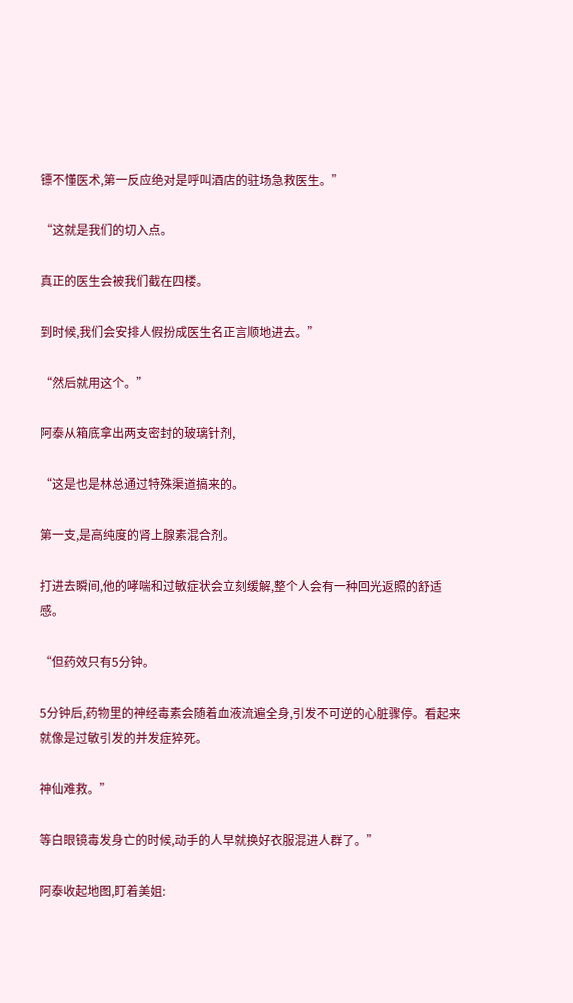镖不懂医术,第一反应绝对是呼叫酒店的驻场急救医生。”

“这就是我们的切入点。

真正的医生会被我们截在四楼。

到时候,我们会安排人假扮成医生名正言顺地进去。”

“然后就用这个。”

阿泰从箱底拿出两支密封的玻璃针剂,

“这是也是林总通过特殊渠道搞来的。

第一支,是高纯度的肾上腺素混合剂。

打进去瞬间,他的哮喘和过敏症状会立刻缓解,整个人会有一种回光返照的舒适感。

“但药效只有5分钟。

5分钟后,药物里的神经毒素会随着血液流遍全身,引发不可逆的心脏骤停。看起来就像是过敏引发的并发症猝死。

神仙难救。”

等白眼镜毒发身亡的时候,动手的人早就换好衣服混进人群了。”

阿泰收起地图,盯着美姐: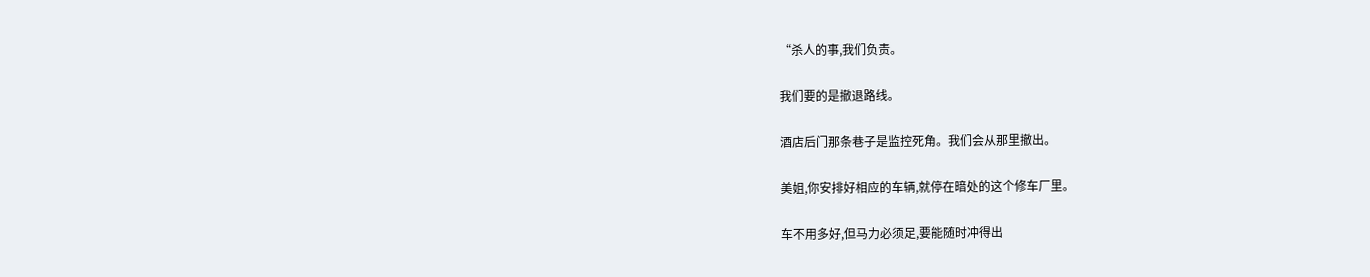“杀人的事,我们负责。

我们要的是撤退路线。

酒店后门那条巷子是监控死角。我们会从那里撤出。

美姐,你安排好相应的车辆,就停在暗处的这个修车厂里。

车不用多好,但马力必须足,要能随时冲得出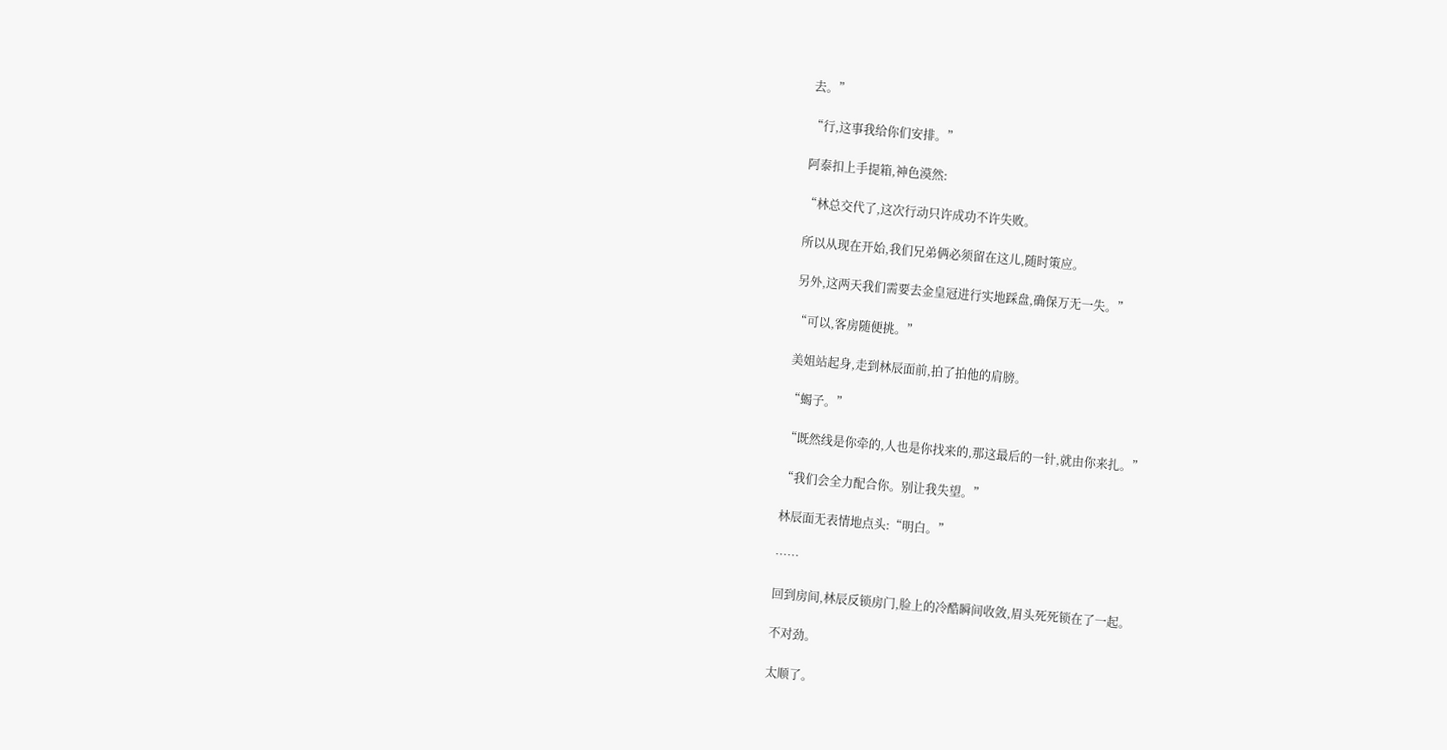去。”

“行,这事我给你们安排。”

阿泰扣上手提箱,神色漠然:

“林总交代了,这次行动只许成功不许失败。

所以从现在开始,我们兄弟俩必须留在这儿,随时策应。

另外,这两天我们需要去金皇冠进行实地踩盘,确保万无一失。”

“可以,客房随便挑。”

美姐站起身,走到林辰面前,拍了拍他的肩膀。

“蝎子。”

“既然线是你牵的,人也是你找来的,那这最后的一针,就由你来扎。”

“我们会全力配合你。别让我失望。”

林辰面无表情地点头:“明白。”

……

回到房间,林辰反锁房门,脸上的冷酷瞬间收敛,眉头死死锁在了一起。

不对劲。

太顺了。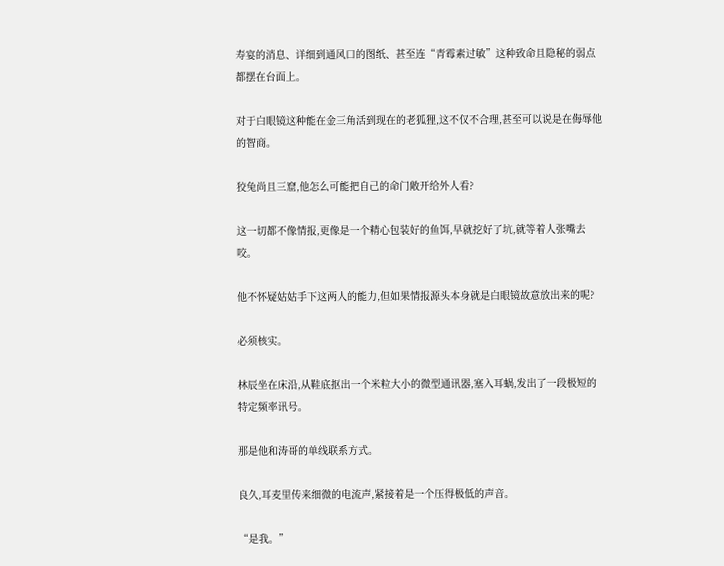寿宴的消息、详细到通风口的图纸、甚至连“青霉素过敏”这种致命且隐秘的弱点都摆在台面上。

对于白眼镜这种能在金三角活到现在的老狐狸,这不仅不合理,甚至可以说是在侮辱他的智商。

狡兔尚且三窟,他怎么可能把自己的命门敞开给外人看?

这一切都不像情报,更像是一个精心包装好的鱼饵,早就挖好了坑,就等着人张嘴去咬。

他不怀疑姑姑手下这两人的能力,但如果情报源头本身就是白眼镜故意放出来的呢?

必须核实。

林辰坐在床沿,从鞋底抠出一个米粒大小的微型通讯器,塞入耳蜗,发出了一段极短的特定频率讯号。

那是他和涛哥的单线联系方式。

良久,耳麦里传来细微的电流声,紧接着是一个压得极低的声音。

“是我。”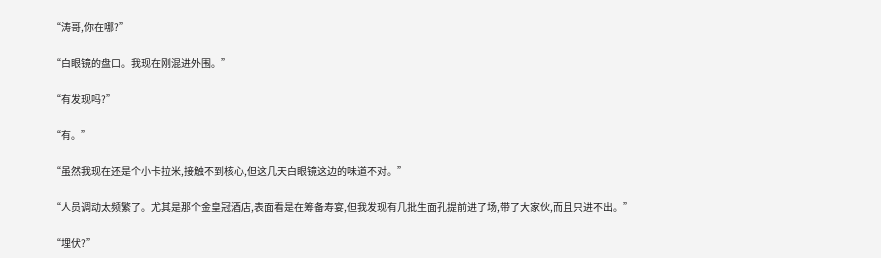“涛哥,你在哪?”

“白眼镜的盘口。我现在刚混进外围。”

“有发现吗?”

“有。”

“虽然我现在还是个小卡拉米,接触不到核心,但这几天白眼镜这边的味道不对。”

“人员调动太频繁了。尤其是那个金皇冠酒店,表面看是在筹备寿宴,但我发现有几批生面孔提前进了场,带了大家伙,而且只进不出。”

“埋伏?”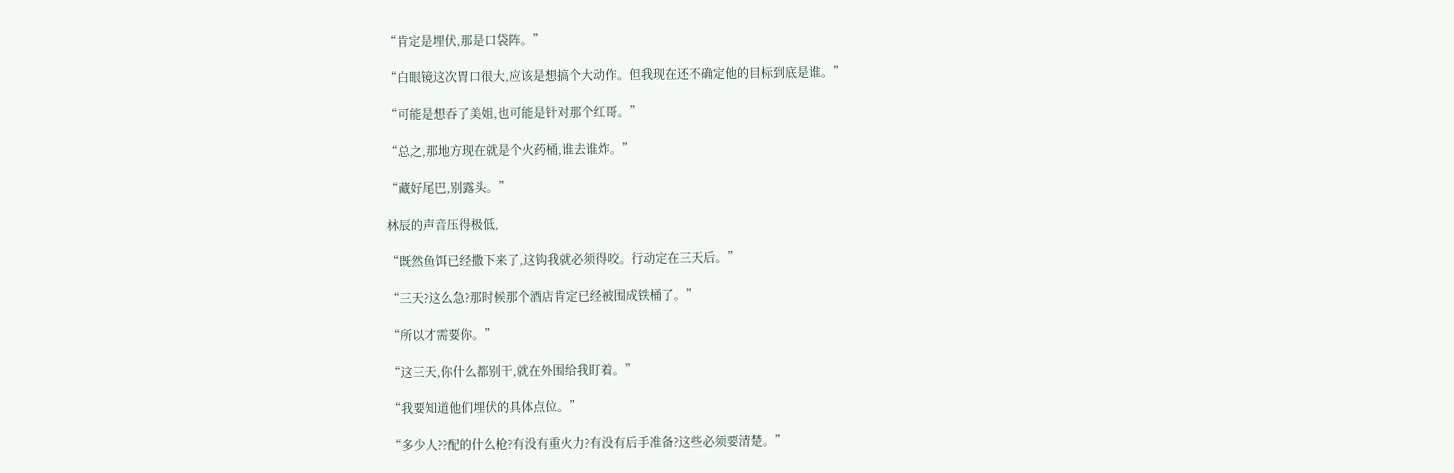“肯定是埋伏,那是口袋阵。”

“白眼镜这次胃口很大,应该是想搞个大动作。但我现在还不确定他的目标到底是谁。”

“可能是想吞了美姐,也可能是针对那个红哥。”

“总之,那地方现在就是个火药桶,谁去谁炸。”

“藏好尾巴,别露头。”

林辰的声音压得极低,

“既然鱼饵已经撒下来了,这钩我就必须得咬。行动定在三天后。”

“三天?这么急?那时候那个酒店肯定已经被围成铁桶了。”

“所以才需要你。”

“这三天,你什么都别干,就在外围给我盯着。”

“我要知道他们埋伏的具体点位。”

“多少人??配的什么枪?有没有重火力?有没有后手准备?这些必须要清楚。”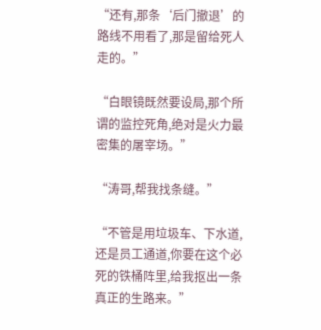“还有,那条‘后门撤退’的路线不用看了,那是留给死人走的。”

“白眼镜既然要设局,那个所谓的监控死角,绝对是火力最密集的屠宰场。”

“涛哥,帮我找条缝。”

“不管是用垃圾车、下水道,还是员工通道,你要在这个必死的铁桶阵里,给我抠出一条真正的生路来。”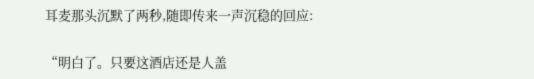耳麦那头沉默了两秒,随即传来一声沉稳的回应:

“明白了。只要这酒店还是人盖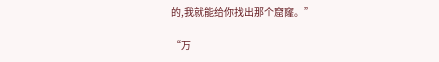的,我就能给你找出那个窟窿。”

“万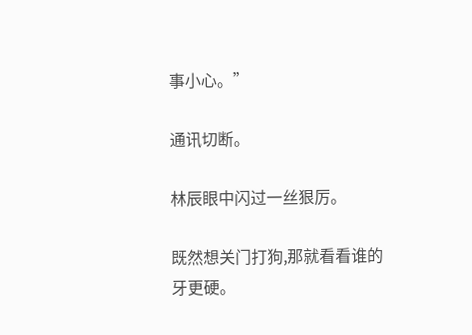事小心。”

通讯切断。

林辰眼中闪过一丝狠厉。

既然想关门打狗,那就看看谁的牙更硬。